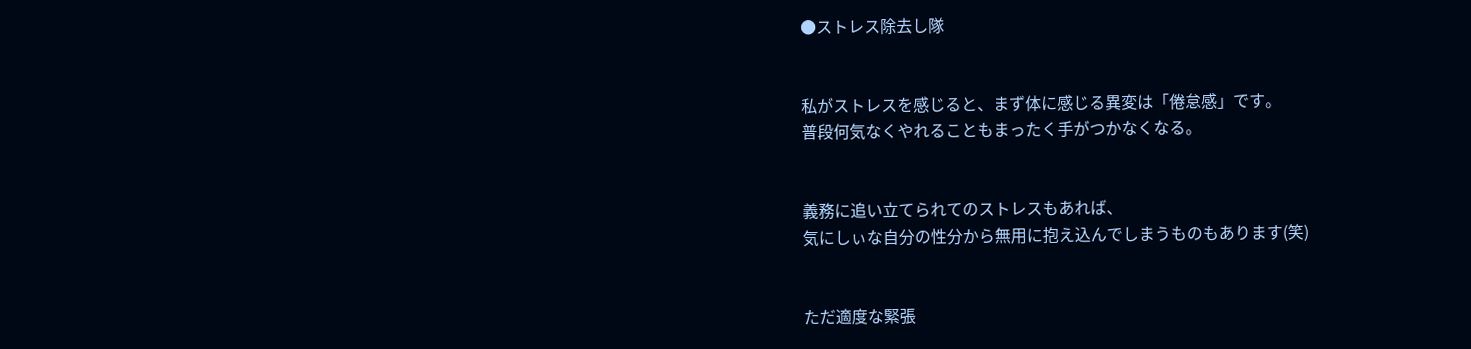●ストレス除去し隊


私がストレスを感じると、まず体に感じる異変は「倦怠感」です。
普段何気なくやれることもまったく手がつかなくなる。


義務に追い立てられてのストレスもあれば、
気にしぃな自分の性分から無用に抱え込んでしまうものもあります(笑)


ただ適度な緊張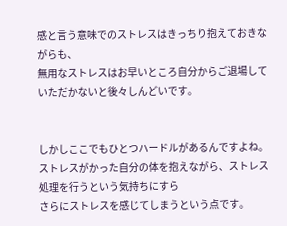感と言う意味でのストレスはきっちり抱えておきながらも、
無用なストレスはお早いところ自分からご退場していただかないと後々しんどいです。


しかしここでもひとつハードルがあるんですよね。
ストレスがかった自分の体を抱えながら、ストレス処理を行うという気持ちにすら
さらにストレスを感じてしまうという点です。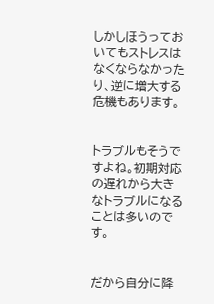しかしほうっておいてもストレスはなくならなかったり、逆に増大する危機もあります。


トラブルもそうですよね。初期対応の遅れから大きなトラブルになることは多いのです。


だから自分に降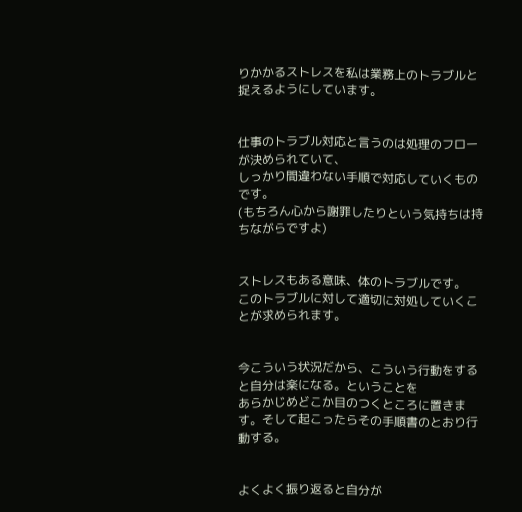りかかるストレスを私は業務上のトラブルと捉えるようにしています。


仕事のトラブル対応と言うのは処理のフローが決められていて、
しっかり間違わない手順で対応していくものです。
(もちろん心から謝罪したりという気持ちは持ちながらですよ)


ストレスもある意味、体のトラブルです。
このトラブルに対して適切に対処していくことが求められます。


今こういう状況だから、こういう行動をすると自分は楽になる。ということを
あらかじめどこか目のつくところに置きます。そして起こったらその手順書のとおり行動する。


よくよく振り返ると自分が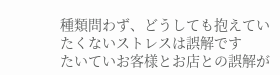種類問わず、どうしても抱えていたくないストレスは誤解です
たいていお客様とお店との誤解が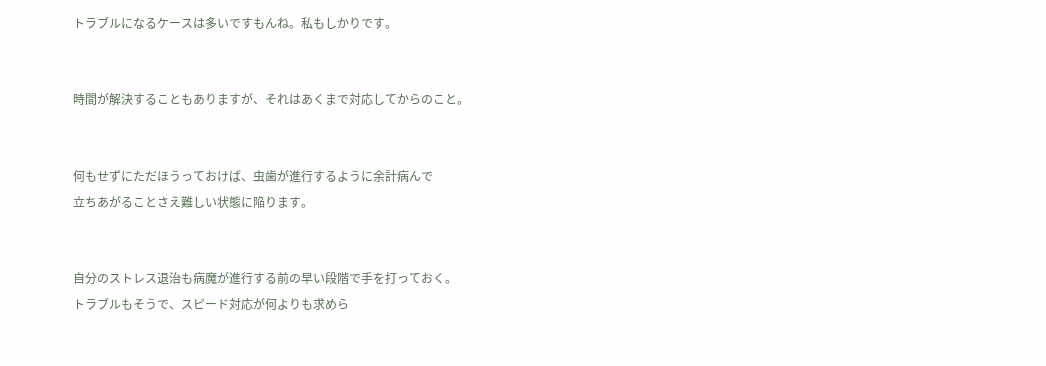トラブルになるケースは多いですもんね。私もしかりです。


時間が解決することもありますが、それはあくまで対応してからのこと。


何もせずにただほうっておけば、虫歯が進行するように余計病んで
立ちあがることさえ難しい状態に陥ります。


自分のストレス退治も病魔が進行する前の早い段階で手を打っておく。
トラブルもそうで、スピード対応が何よりも求めら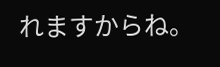れますからね。